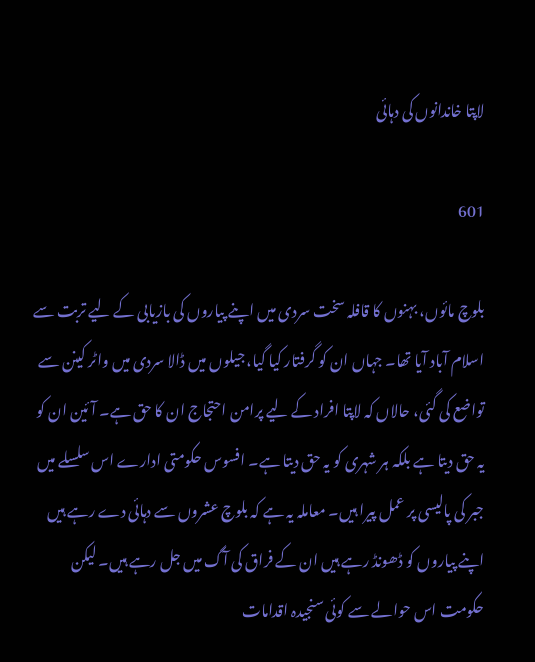لاپتا خاندانوں کی دہائی

601

بلوچ مائوں، بہنوں کا قافلہ سخت سردی میں اپنے پیاروں کی بازیابی کے لیے تربت سے اسلام آباد آیا تھا۔ جہاں ان کو گرفتار کیا گیا، جیلوں میں ڈالا سردی میں واٹر کینن سے تواضع کی گئی، حالاں کہ لاپتا افراد کے لیے پرامن احتجاج ان کا حق ہے۔ آئین ان کو یہ حق دیتا ہے بلکہ ہر شہری کو یہ حق دیتا ہے۔ افسوس حکومتی ادارے اس سلسلے میں جبر کی پالیسی پر عمل پیرا ہیں۔ معاملہ یہ ہے کہ بلوچ عشروں سے دہائی دے رہے ہیں اپنے پیاروں کو ڈھونڈ رہے ہیں ان کے فراق کی آگ میں جل رہے ہیں۔ لیکن حکومت اس حوالے سے کوئی سنجیدہ اقدامات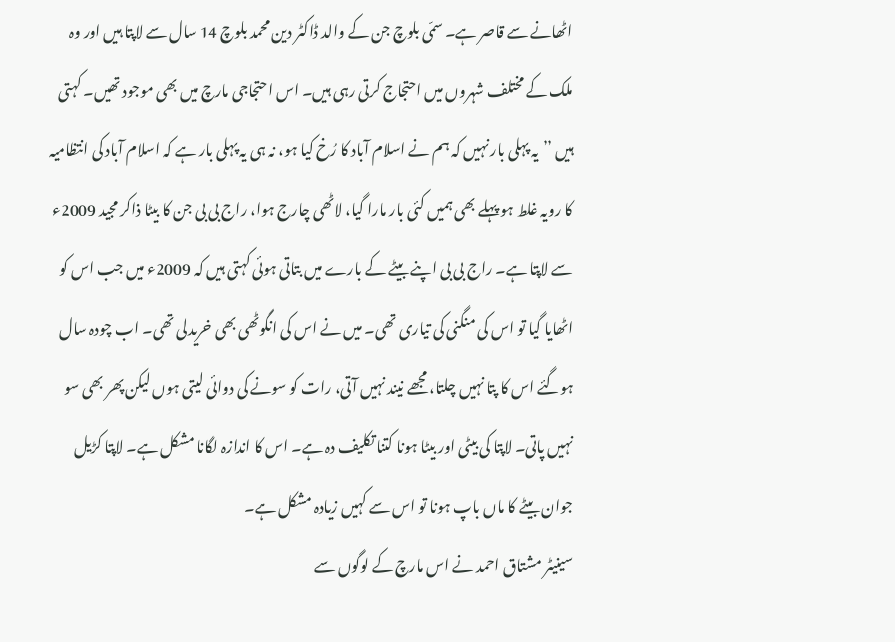اٹھانے سے قاصر ہے۔ سمّی بلوچ جن کے والد ڈاکٹر دین محمد بلوچ 14 سال سے لاپتا ہیں اور وہ ملک کے مختلف شہروں میں احتجاج کرتی رہی ہیں۔ اس احتجاجی مارچ میں بھی موجود تھیں۔ کہتی ہیں ’’یہ پہلی بار نہیں کہ ہم نے اسلام آباد کا رُخ کیا ہو، نہ ہی یہ پہلی بار ہے کہ اسلام آباد کی انتظامیہ کا رویہ غلط ہو پہلے بھی ہمیں کئی بار مارا گیا، لاٹھی چارج ہوا، راج بی بی جن کا بیٹا ذاکر مجید 2009ء سے لاپتا ہے۔ راج بی بی اپنے بیٹے کے بارے میں بتاتی ہوئی کہتی ہیں کہ 2009ء میں جب اس کو اٹھایا گیا تو اس کی منگنی کی تیاری تھی۔ میں نے اس کی انگوٹھی بھی خریدلی تھی۔ اب چودہ سال ہوگئے اس کا پتا نہیں چلتا، مجھے نیند نہیں آتی، رات کو سونے کی دوائی لیتی ہوں لیکن پھر بھی سو نہیں پاتی۔ لاپتا کی بیٹی اور بیٹا ہونا کتنا تکلیف دہ ہے۔ اس کا اندازہ لگانا مشکل ہے۔ لاپتا کڑیل جوان بیٹے کا ماں باپ ہونا تو اس سے کہیں زیادہ مشکل ہے۔
سینیٹر مشتاق احمد نے اس مارچ کے لوگوں سے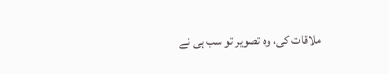ملاقات کی، وہ تصویر تو سب ہی نے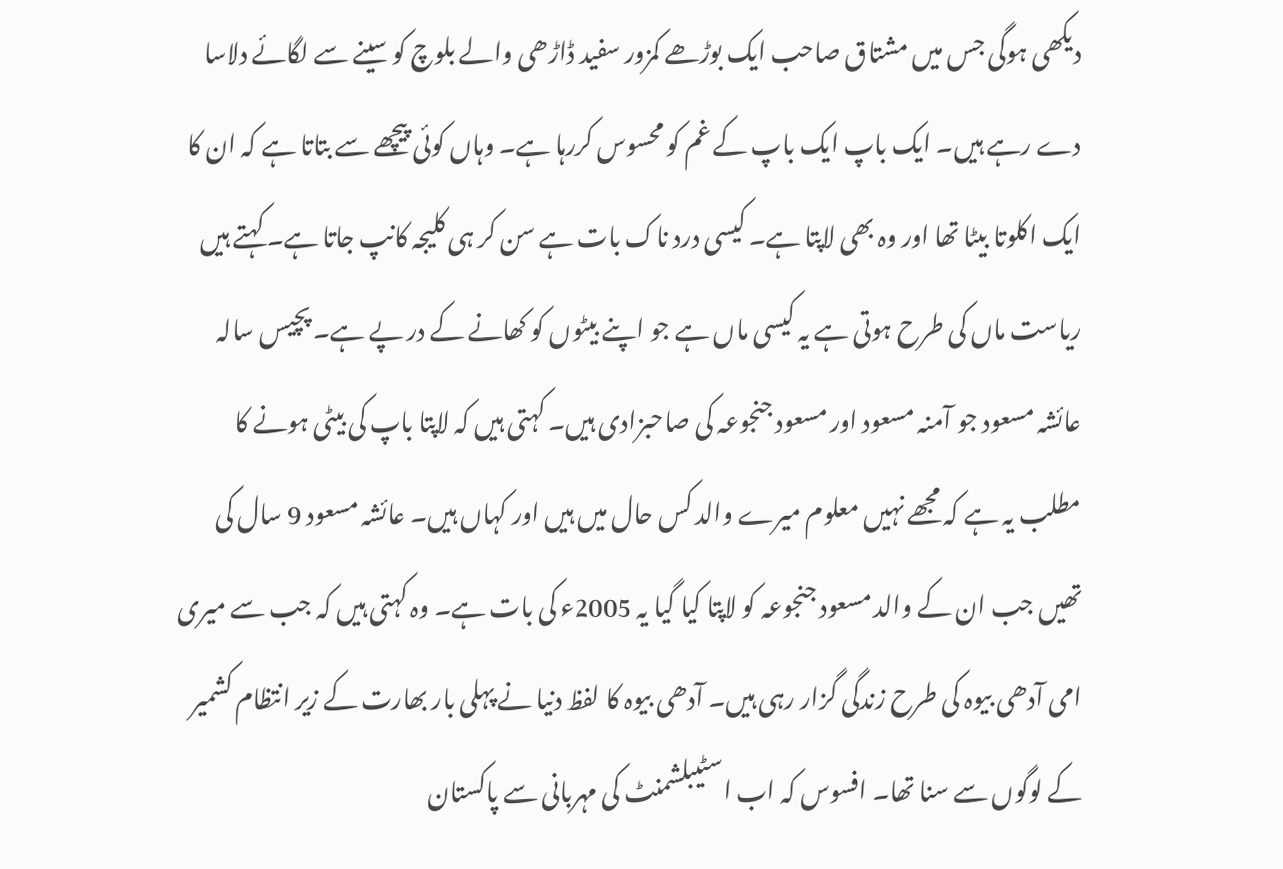دیکھی ہوگی جس میں مشتاق صاحب ایک بوڑھے کمزور سفید ڈاڑھی والے بلوچ کو سینے سے لگائے دلاسا دے رہے ہیں۔ ایک باپ ایک باپ کے غم کو محسوس کررہا ہے۔ وہاں کوئی پیچھے سے بتاتا ہے کہ ان کا ایک اکلوتا بیٹا تھا اور وہ بھی لاپتا ہے۔ کیسی درد ناک بات ہے سن کر ہی کلیجہ کانپ جاتا ہے۔ کہتے ہیں ریاست ماں کی طرح ہوتی ہے یہ کیسی ماں ہے جو اپنے بیٹوں کو کھانے کے در پے ہے۔ پچیس سالہ عائشہ مسعود جو آمنہ مسعود اور مسعود جنجوعہ کی صاحبزادی ہیں۔ کہتی ہیں کہ لاپتا باپ کی بیٹی ہونے کا مطلب یہ ہے کہ مجھے نہیں معلوم میرے والد کس حال میں ہیں اور کہاں ہیں۔ عائشہ مسعود 9 سال کی تھیں جب ان کے والد مسعود جنجوعہ کو لاپتا کیا گیا یہ 2005ء کی بات ہے۔ وہ کہتی ہیں کہ جب سے میری امی آدھی بیوہ کی طرح زندگی گزار رہی ہیں۔ آدھی بیوہ کا لفظ دنیا نے پہلی بار بھارت کے زیر انتظام کشمیر کے لوگوں سے سنا تھا۔ افسوس کہ اب اسٹیبلشمنٹ کی مہربانی سے پاکستان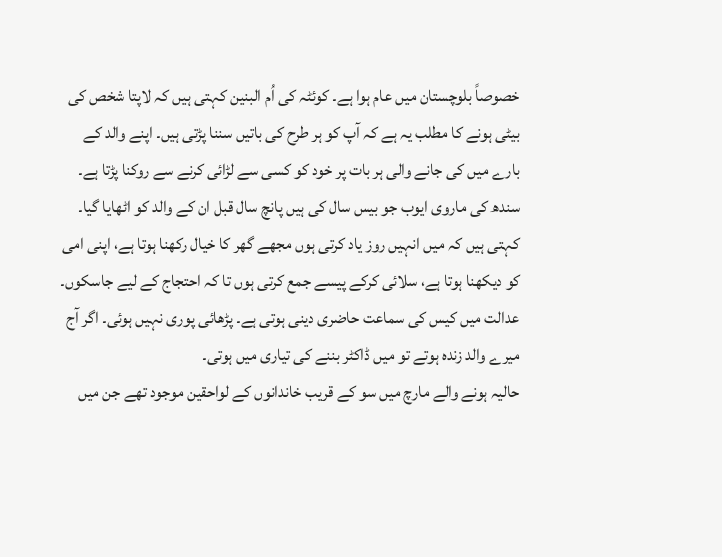خصوصاً بلوچستان میں عام ہوا ہے۔ کوئٹہ کی اُم البنین کہتی ہیں کہ لاپتا شخص کی بیٹی ہونے کا مطلب یہ ہے کہ آپ کو ہر طرح کی باتیں سننا پڑتی ہیں۔ اپنے والد کے بارے میں کی جانے والی ہر بات پر خود کو کسی سے لڑائی کرنے سے روکنا پڑتا ہے۔ سندھ کی ماروی ایوب جو بیس سال کی ہیں پانچ سال قبل ان کے والد کو اٹھایا گیا۔ کہتی ہیں کہ میں انہیں روز یاد کرتی ہوں مجھے گھر کا خیال رکھنا ہوتا ہے، اپنی امی کو دیکھنا ہوتا ہے، سلائی کرکے پیسے جمع کرتی ہوں تا کہ احتجاج کے لیے جاسکوں۔ عدالت میں کیس کی سماعت حاضری دینی ہوتی ہے۔ پڑھائی پوری نہیں ہوئی۔ اگر آج میرے والد زندہ ہوتے تو میں ڈاکٹر بننے کی تیاری میں ہوتی۔
حالیہ ہونے والے مارچ میں سو کے قریب خاندانوں کے لواحقین موجود تھے جن میں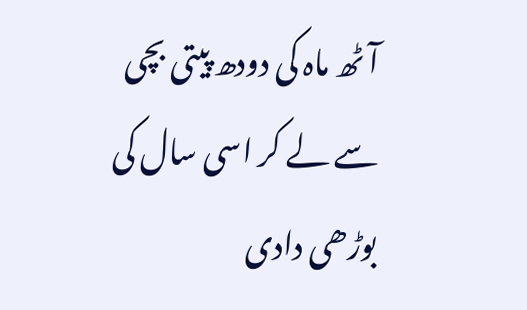آٹھ ماہ کی دودھ پیتی بچی سے لے کر اسی سال کی بوڑھی دادی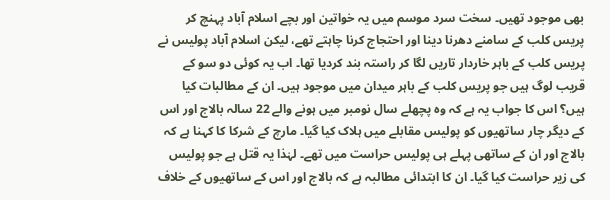بھی موجود تھیں۔ سخت سرد موسم میں یہ خواتین اور بچے اسلام آباد پہنچ کر پریس کلب کے سامنے دھرنا دینا اور احتجاج کرنا چاہتے تھے، لیکن اسلام آباد پولیس نے پریس کلب کے باہر خاردار تاریں لگا کر راستہ بند کردیا تھا۔ اب یہ کوئی دو سو کے قریب لوگ ہیں جو پریس کلب کے باہر میدان میں موجود ہیں۔ ان کے مطالبات کیا ہیں؟ اس کا جواب یہ ہے کہ وہ پچھلے سال نومبر میں ہونے والے 22 سالہ بالاج اور اس کے دیگر چار ساتھیوں کو پولیس مقابلے میں ہلاک کیا گیا۔ مارچ کے شرکا کا کہنا ہے کہ بالاج اور ان کے ساتھی پہلے ہی پولیس حراست میں تھے۔ لہٰذا یہ قتل ہے جو پولیس کی زیر حراست کیا گیا۔ ان کا ابتدائی مطالبہ ہے کہ بالاج اور اس کے ساتھیوں کے خلاف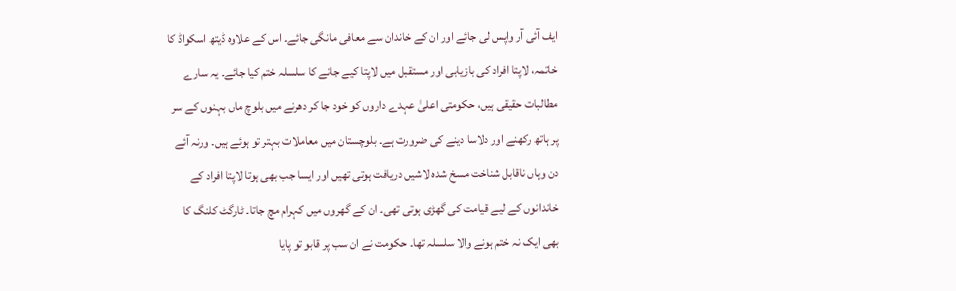ایف آئی آر واپس لی جائے اور ان کے خاندان سے معافی مانگی جائے۔ اس کے علاوہ ڈیتھ اسکواڈ کا خاتمہ، لاپتا افراد کی بازیابی اور مستقبل میں لاپتا کیے جانے کا سلسلہ ختم کیا جائے۔ یہ سارے مطالبات حقیقی ہیں، حکومتی اعلیٰ عہدے داروں کو خود جا کر دھرنے میں بلوچ ماں بہنوں کے سر پر ہاتھ رکھنے اور دلاسا دینے کی ضرورت ہے۔ بلوچستان میں معاملات بہتر تو ہوئے ہیں۔ ورنہ آئے دن وہاں ناقابل شناخت مسخ شدہ لاشیں دریافت ہوتی تھیں اور ایسا جب بھی ہوتا لاپتا افراد کے خاندانوں کے لیے قیامت کی گھڑی ہوتی تھی۔ ان کے گھروں میں کہرام مچ جاتا۔ ٹارگٹ کلنگ کا بھی ایک نہ ختم ہونے والا سلسلہ تھا۔ حکومت نے ان سب پر قابو تو پایا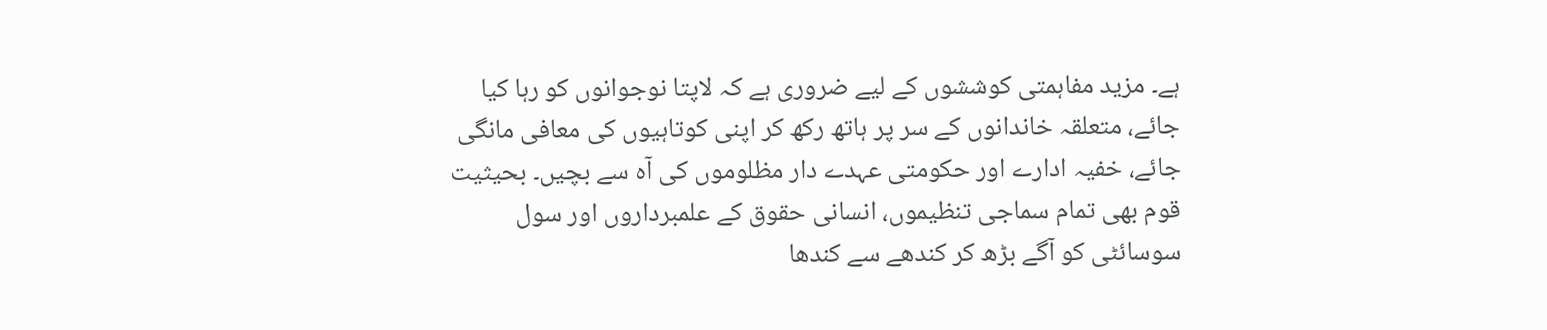ہے۔ مزید مفاہمتی کوششوں کے لیے ضروری ہے کہ لاپتا نوجوانوں کو رہا کیا جائے، متعلقہ خاندانوں کے سر پر ہاتھ رکھ کر اپنی کوتاہیوں کی معافی مانگی جائے، خفیہ ادارے اور حکومتی عہدے دار مظلوموں کی آہ سے بچیں۔ بحیثیت قوم بھی تمام سماجی تنظیموں، انسانی حقوق کے علمبرداروں اور سول سوسائٹی کو آگے بڑھ کر کندھے سے کندھا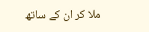ملا کر ان کے ساتھ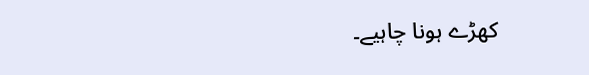کھڑے ہونا چاہیے۔